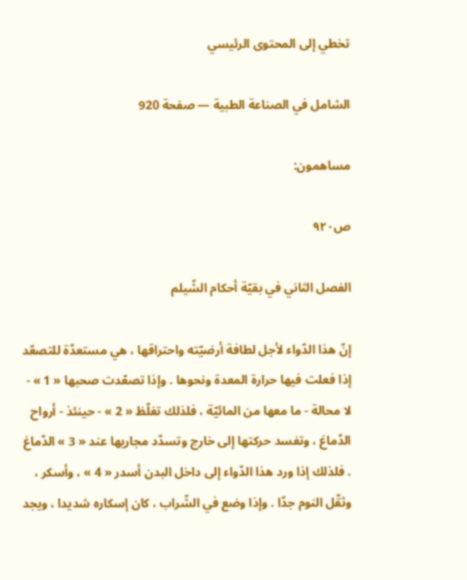تخطي إلى المحتوى الرئيسي

الشامل في الصناعة الطبية — صفحة 920

مساهمون:

ص٩٢٠

الفصل الثاني في بقيّة أحكام الشّيلم

إنّ هذا الدّواء لأجل لطافة أرضيّته واحتراقها ، هي مستعدّة للتصعّد إذا فعلت فيها حرارة المعدة ونحوها . وإذا تصعّدت صحبها « 1 » - لا محالة - ما معها من المائيّة ، فلذلك تغلّظ « 2 » - حينئذ - أرواح الدّماغ ، وتفسد حركتها إلى خارج وتسدّد مجاريها عند « 3 » الدّماغ . فلذلك إذا ورد هذا الدّواء إلى داخل البدن أسدر « 4 » ، وأسكر ، وثقّل النوم جدّا . وإذا وضع في الشّراب ، كان إسكاره شديدا ، ويجد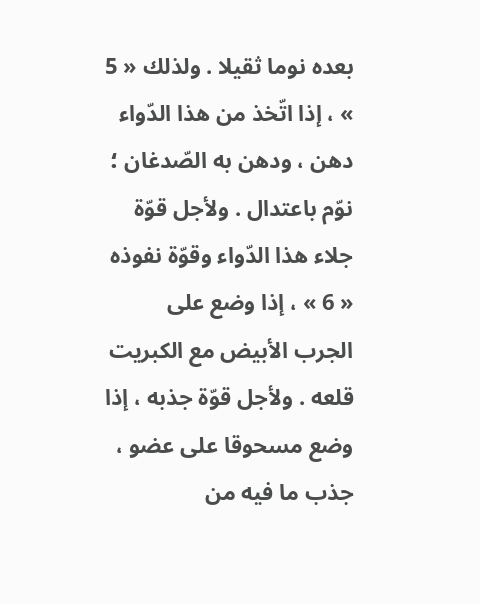بعده نوما ثقيلا . ولذلك « 5 » ، إذا اتّخذ من هذا الدّواء دهن ، ودهن به الصّدغان ؛ نوّم باعتدال . ولأجل قوّة جلاء هذا الدّواء وقوّة نفوذه « 6 » ، إذا وضع على الجرب الأبيض مع الكبريت قلعه . ولأجل قوّة جذبه ، إذا وضع مسحوقا على عضو ، جذب ما فيه من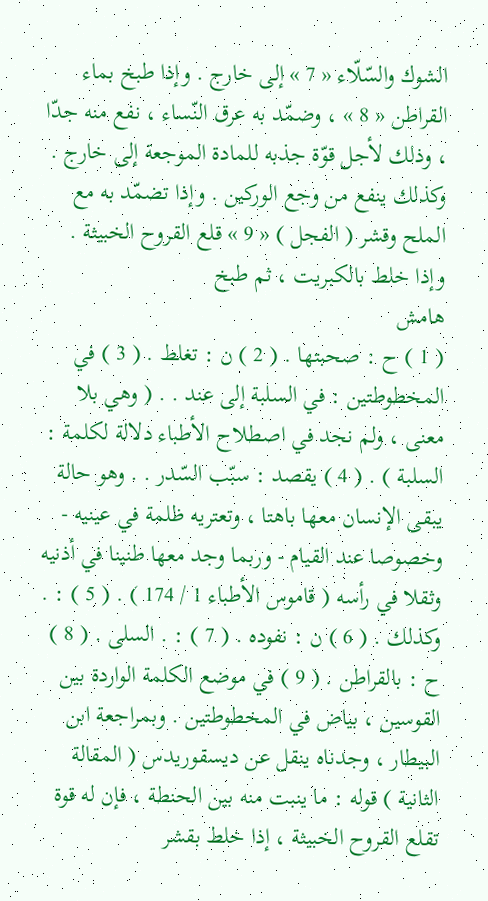الشوك والسّلّاء « 7 » إلى خارج . وإذا طبخ بماء القراطن « 8 » ، وضمّد به عرق النّساء ، نفع منه جدّا ، وذلك لأجل قوّة جذبه للمادة الموجعة إلى خارج . وكذلك ينفع من وجع الوركين . وإذا تضمّد به مع الملح وقشر ( الفجل ) « 9 » قلع القروح الخبيثة . وإذا خلط بالكبريت ، ثم طبخ
هامش
( 1 ) ح : صحبتها . ( 2 ) ن : تغلط . ( 3 ) في المخطوطتين : في السلبة إلى عند . . ( وهي بلا معنى ، ولم نجد في اصطلاح الأطباء دلالة لكلمة : السلبة ) . ( 4 ) يقصد : سبّب السّدر . . وهو حالة يبقى الإنسان معها باهتا ، وتعتريه ظلمة في عينيه - وخصوصا عند القيام - وربما وجد معها طنينا في أذنيه وثقلا في رأسه ( قاموس الأطباء 1 / 174 ) . ( 5 ) : . وكذلك . ( 6 ) ن : نفوده . ( 7 ) : . السلى . ( 8 ) ح : بالقراطن . ( 9 ) في موضع الكلمة الواردة بين القوسين ، بياض في المخطوطتين . وبمراجعة ابن البيطار ، وجدناه ينقل عن ديسقوريدس ( المقالة الثانية ) قوله : ما ينبت منه بين الحنطة ، فإن له قوة تقلع القروح الخبيثة ، إذا خلط بقشر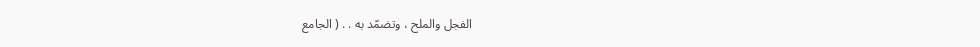الفجل والملح ، وتضمّد به . . ( الجامع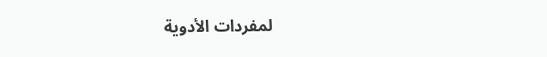لمفردات الأدوية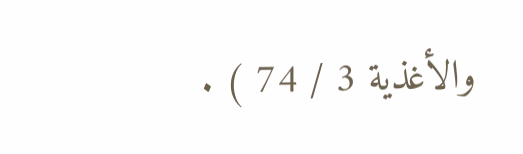والأغذية 3 / 74 ) .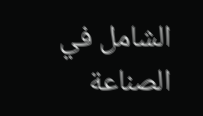الشامل في الصناعة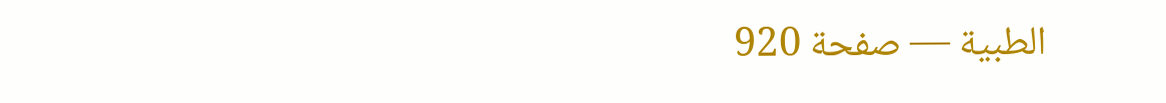الطبية — صفحة 920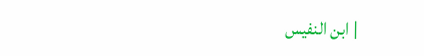| ابن النفيس